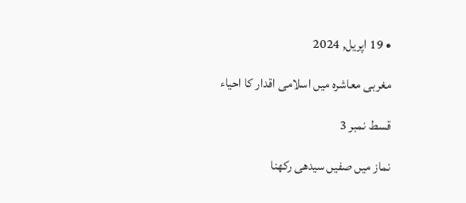• 19 اپریل, 2024

مغربی معاشرہ میں اسلامی اقدار کا احیاء

قسط نمبر 3

نماز میں صفیں سیدھی رکھنا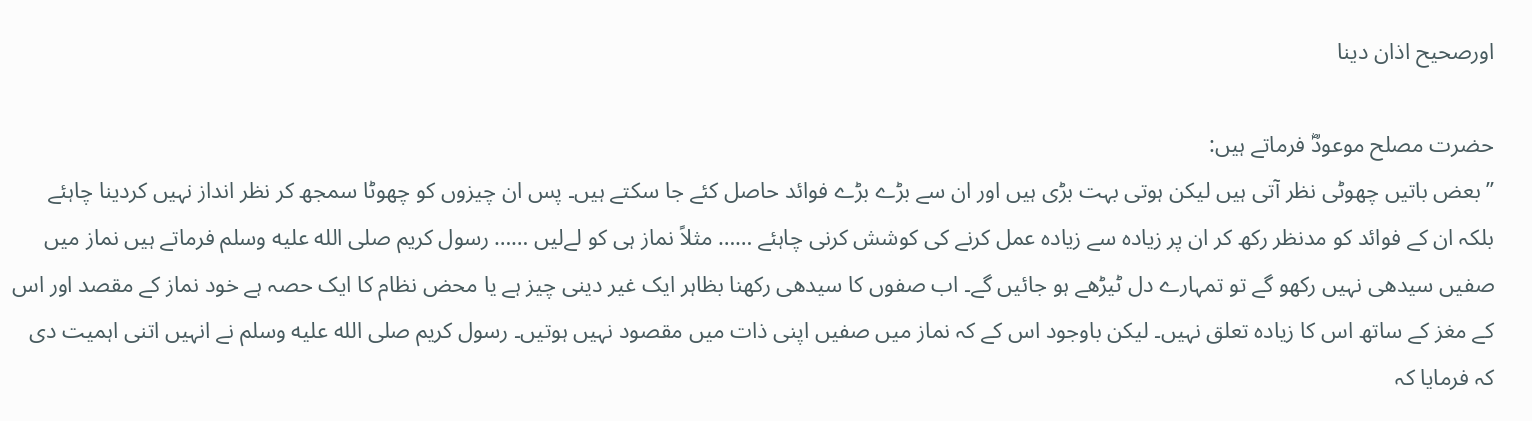اورصحیح اذان دینا

حضرت مصلح موعودؓ فرماتے ہیں:
’’بعض باتیں چھوٹی نظر آتی ہیں لیکن ہوتی بہت بڑی ہیں اور ان سے بڑے بڑے فوائد حاصل کئے جا سکتے ہیں۔ پس ان چیزوں کو چھوٹا سمجھ کر نظر انداز نہیں کردینا چاہئے بلکہ ان کے فوائد کو مدنظر رکھ کر ان پر زیادہ سے زیادہ عمل کرنے کی کوشش کرنی چاہئے …… مثلاً نماز ہی کو لےلیں …… رسول کریم صلى الله عليه وسلم فرماتے ہیں نماز میں صفیں سیدھی نہیں رکھو گے تو تمہارے دل ٹیڑھے ہو جائیں گے۔ اب صفوں کا سیدھی رکھنا بظاہر ایک غیر دینی چیز ہے یا محض نظام کا ایک حصہ ہے خود نماز کے مقصد اور اس کے مغز کے ساتھ اس کا زیادہ تعلق نہیں۔ لیکن باوجود اس کے کہ نماز میں صفیں اپنی ذات میں مقصود نہیں ہوتیں۔ رسول کریم صلى الله عليه وسلم نے انہیں اتنی اہمیت دی کہ فرمایا کہ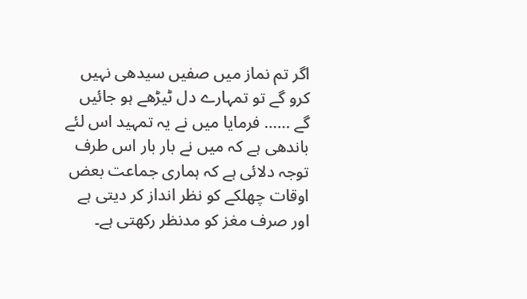اگر تم نماز میں صفیں سیدھی نہیں کرو گے تو تمہارے دل ٹیڑھے ہو جائیں گے …… فرمایا میں نے یہ تمہید اس لئے باندھی ہے کہ میں نے بار بار اس طرف توجہ دلائی ہے کہ ہماری جماعت بعض اوقات چھلکے کو نظر انداز کر دیتی ہے اور صرف مغز کو مدنظر رکھتی ہے۔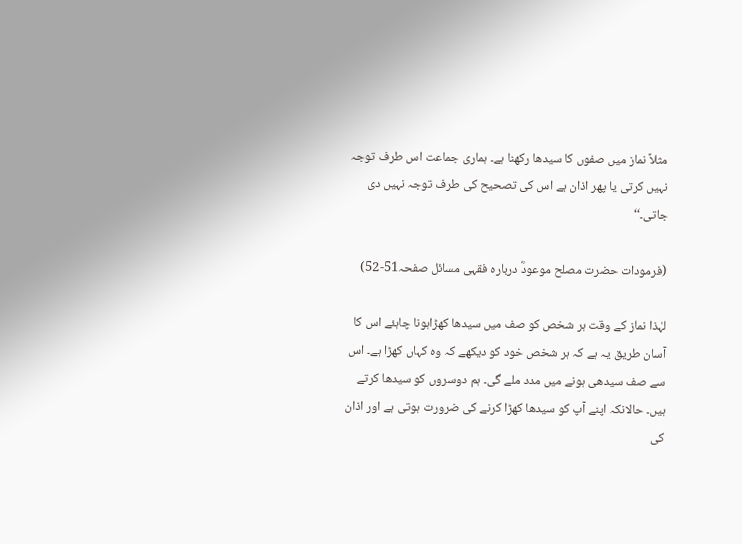مثلاً نماز میں صفوں کا سیدھا رکھنا ہے۔ ہماری جماعت اس طرف توجہ نہیں کرتی یا پھر اذان ہے اس کی تصحیح کی طرف توجہ نہیں دی جاتی۔‘‘

(فرمودات حضرت مصلح موعودؓ دربارہ فقہی مسائل صفحہ51-52)

لہٰذا نماز کے وقت ہر شخص کو صف میں سیدھا کھڑاہونا چاہئے اس کا آسان طریق یہ ہے کہ ہر شخص خود کو دیکھے کہ وہ کہاں کھڑا ہے۔ اس سے صف سیدھی ہونے میں مدد ملے گی۔ ہم دوسروں کو سیدھا کرتے ہیں۔ حالانکہ اپنے آپ کو سیدھا کھڑا کرنے کی ضرورت ہوتی ہے اور اذان کی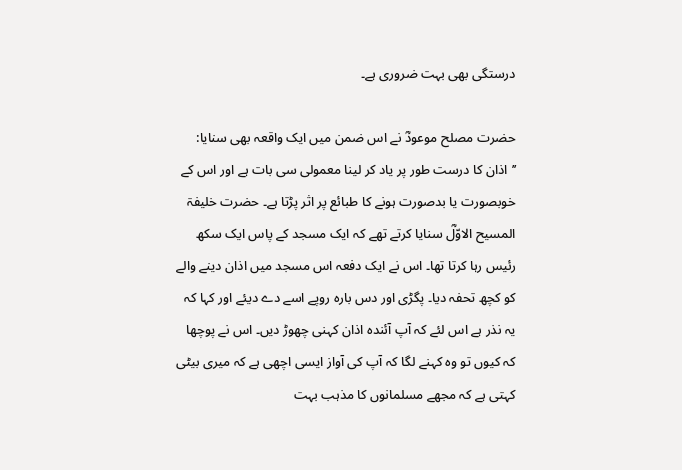درستگی بھی بہت ضروری ہے۔

حضرت مصلح موعودؓ نے اس ضمن میں ایک واقعہ بھی سنایا:
’’اذان کا درست طور پر یاد کر لینا معمولی سی بات ہے اور اس کے خوبصورت یا بدصورت ہونے کا طبائع پر اثر پڑتا ہے۔ حضرت خلیفۃ المسیح الاوّلؓ سنایا کرتے تھے کہ ایک مسجد کے پاس ایک سکھ رئیس رہا کرتا تھا۔ اس نے ایک دفعہ اس مسجد میں اذان دینے والے کو کچھ تحفہ دیا۔ پگڑی اور دس بارہ روپے اسے دے دیئے اور کہا کہ یہ نذر ہے اس لئے کہ آپ آئندہ اذان کہنی چھوڑ دیں۔ اس نے پوچھا کہ کیوں تو وہ کہنے لگا کہ آپ کی آواز ایسی اچھی ہے کہ میری بیٹی کہتی ہے کہ مجھے مسلمانوں کا مذہب بہت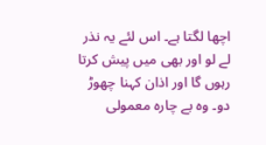اچھا لگتا ہے۔ اس لئے یہ نذر لے لو اور بھی میں پیش کرتا رہوں گا اور اذان کہنا چھوڑ دو۔ وہ بے چارہ معمولی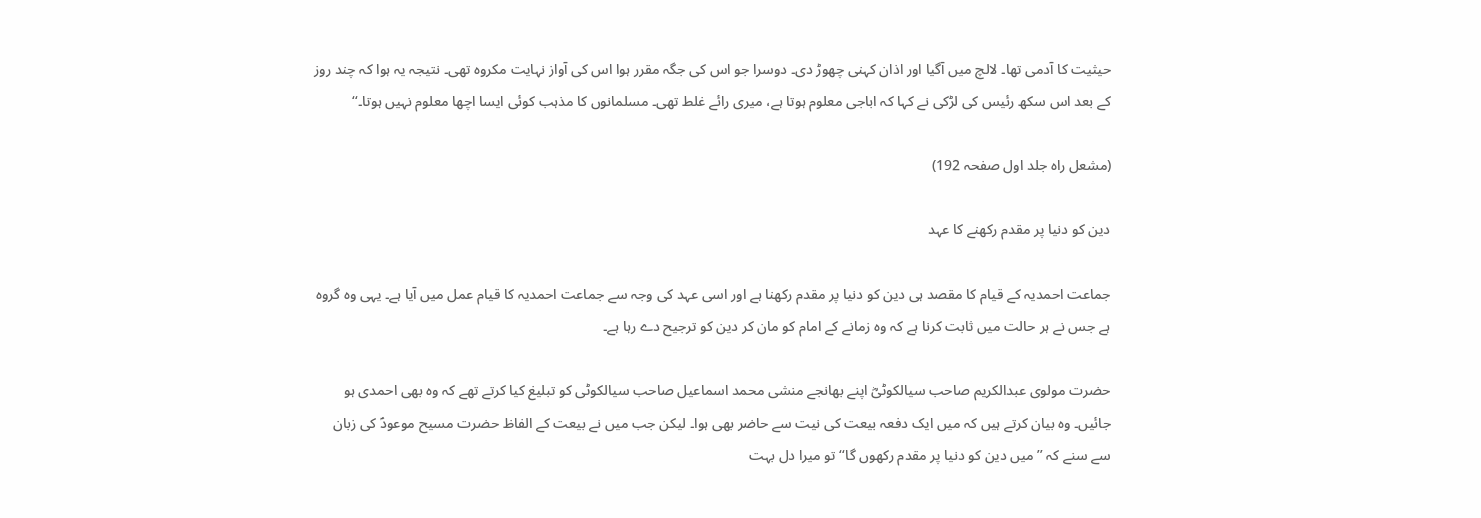حیثیت کا آدمی تھا۔ لالچ میں آگیا اور اذان کہنی چھوڑ دی۔ دوسرا جو اس کی جگہ مقرر ہوا اس کی آواز نہایت مکروہ تھی۔ نتیجہ یہ ہوا کہ چند روز کے بعد اس سکھ رئیس کی لڑکی نے کہا کہ اباجی معلوم ہوتا ہے، میری رائے غلط تھی۔ مسلمانوں کا مذہب کوئی ایسا اچھا معلوم نہیں ہوتا۔‘‘

(مشعل راہ جلد اول صفحہ 192)

دین کو دنیا پر مقدم رکھنے کا عہد

جماعت احمدیہ کے قیام کا مقصد ہی دین کو دنیا پر مقدم رکھنا ہے اور اسی عہد کی وجہ سے جماعت احمدیہ کا قیام عمل میں آیا ہے۔ یہی وہ گروہ ہے جس نے ہر حالت میں ثابت کرنا ہے کہ وہ زمانے کے امام کو مان کر دین کو ترجیح دے رہا ہے۔

حضرت مولوی عبدالکریم صاحب سیالکوٹیؓ اپنے بھانجے منشی محمد اسماعیل صاحب سیالکوٹی کو تبلیغ کیا کرتے تھے کہ وہ بھی احمدی ہو جائیں۔ وہ بیان کرتے ہیں کہ میں ایک دفعہ بیعت کی نیت سے حاضر بھی ہوا۔ لیکن جب میں نے بیعت کے الفاظ حضرت مسیح موعودؑ کی زبان سے سنے کہ ’’میں دین کو دنیا پر مقدم رکھوں گا‘‘ تو میرا دل بہت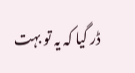ڈر گیا کہ یہ تو بہت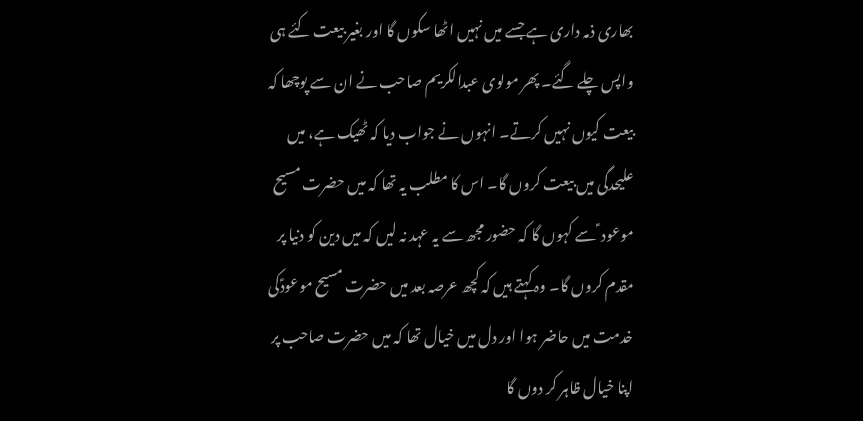بھاری ذمہ داری ہے جسے میں نہیں اٹھا سکوں گا اور بغیر بیعت کئے ہی واپس چلے گئے۔ پھر مولوی عبدالکریم صاحب نے ان سے پوچھا کہ بیعت کیوں نہیں کرتے۔ انہوں نے جواب دیا کہ ٹھیک ہے، میں علیحدگی میں بیعت کروں گا۔ اس کا مطلب یہ تھا کہ میں حضرت مسیح موعود ؑ سے کہوں گا کہ حضور مجھ سے یہ عہد نہ لیں کہ میں دین کو دنیا پر مقدم کروں گا۔ وہ کہتے ہیں کہ کچھ عرصہ بعد میں حضرت مسیح موعودؑکی خدمت میں حاضر ہوا اور دل میں خیال تھا کہ میں حضرت صاحب پر اپنا خیال ظاہر کر دوں گا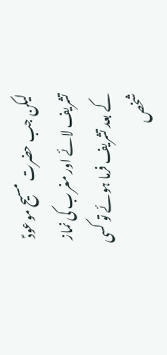لیکن جب حضرت مسیح موعودؑ تشریف لائے اور مغرب کی نماز کے بعد تشریف فرما ہوئے تو کسی شخص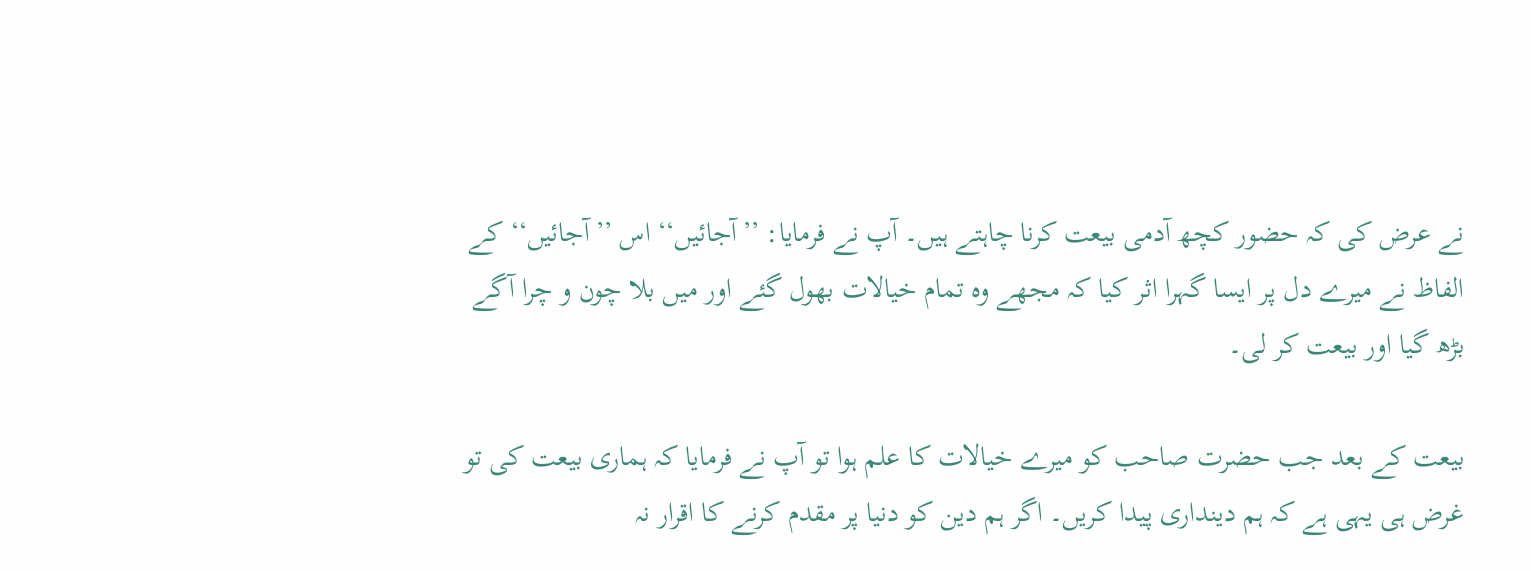نے عرض کی کہ حضور کچھ آدمی بیعت کرنا چاہتے ہیں۔ آپ نے فرمایا: ’’آجائیں‘‘ اس ’’آجائیں‘‘ کے الفاظ نے میرے دل پر ایسا گہرا اثر کیا کہ مجھے وہ تمام خیالات بھول گئے اور میں بلا چون و چرا آگے بڑھ گیا اور بیعت کر لی۔

بیعت کے بعد جب حضرت صاحب کو میرے خیالات کا علم ہوا تو آپ نے فرمایا کہ ہماری بیعت کی تو غرض ہی یہی ہے کہ ہم دینداری پیدا کریں۔ اگر ہم دین کو دنیا پر مقدم کرنے کا اقرار نہ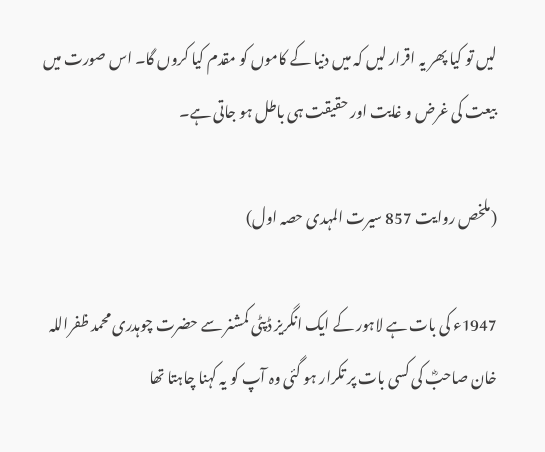لیں تو کیا پھر یہ اقرار لیں کہ میں دنیا کے کاموں کو مقدم کیا کروں گا۔ اس صورت میں بیعت کی غرض و غایت اور حقیقت ہی باطل ہو جاتی ہے۔

(ملخص روایت 857 سیرت المہدی حصہ اول)

1947ء کی بات ہے لاہور کے ایک انگریز ڈپٹی کمشنر سے حضرت چوہدری محمد ظفراللہ خان صاحبؓ کی کسی بات پر تکرار ہو گئی وہ آپ کو یہ کہنا چاہتا تھا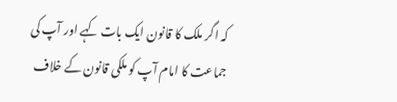کہ اگر ملک کا قانون ایک بات کہے اور آپ کی جماعت کا امام آپ کو ملکی قانون کے خلاف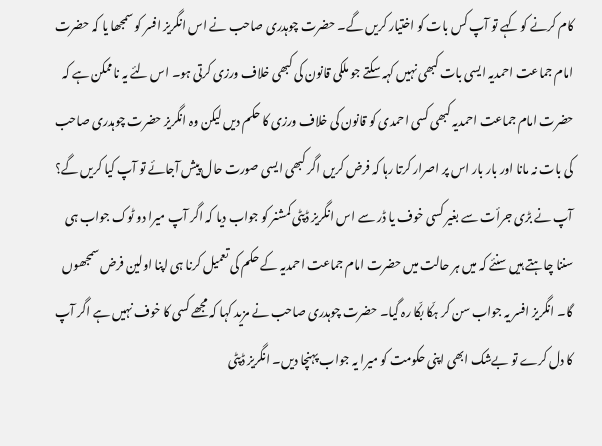کام کرنے کو کہے تو آپ کس بات کو اختیار کریں گے۔ حضرت چوہدری صاحب نے اس انگریز افسر کو سمجھا یا کہ حضرت امام جماعت احمدیہ ایسی بات کبھی نہیں کہہ سکتے جو ملکی قانون کی کبھی خلاف ورزی کرتی ہو۔ اس لئے یہ ناممکن ہے کہ حضرت امام جماعت احمدیہ کبھی کسی احمدی کو قانون کی خلاف ورزی کا حکم دیں لیکن وہ انگریز حضرت چوہدری صاحب کی بات نہ مانا اور بار بار اس پر اصرار کرتا رہا کہ فرض کریں اگر کبھی ایسی صورت حال پیش آجائے تو آپ کیا کریں گے؟ آپ نے بڑی جرأت سے بغیر کسی خوف یا ڈر سے اس انگریز ڈپٹی کمشنر کو جواب دیا کہ اگر آپ میرا دو ٹوک جواب ہی سننا چاہتے ہیں سنئے کہ میں ہر حالت میں حضرت امام جماعت احمدیہ کے حکم کی تعمیل کرنا ہی اپنا اولین فرض سمجھوں گا۔ انگریز افسر یہ جواب سن کر ہکّا بکّا رہ گیا۔ حضرت چوہدری صاحب نے مزید کہا کہ مجھے کسی کا خوف نہیں ہے اگر آپ کا دل کرے تو بےشک ابھی اپنی حکومت کو میرا یہ جواب پہنچا دیں۔ انگریز ڈپٹی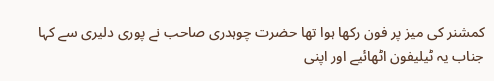کمشنر کی میز پر فون رکھا ہوا تھا حضرت چوہدری صاحب نے پوری دلیری سے کہا جناب یہ ٹیلیفون اٹھائیے اور اپنی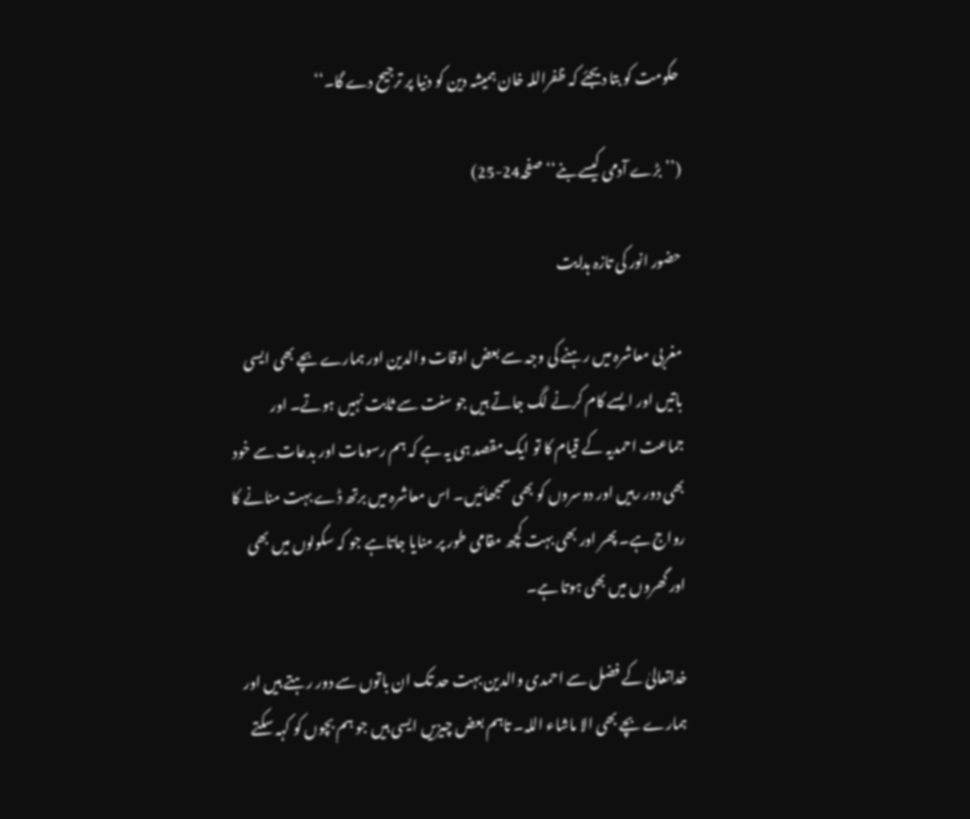حکومت کو بتا دیجئے کہ ظفراللہ خان ہمیشہ دین کو دنیا پر ترجیح دے گا۔‘‘

(’’بڑے آدمی کیسے بنے‘‘ صفحہ24-25)

حضور انور کی تازہ ہدایت

مغربی معاشرہ میں رہنے کی وجہ سے بعض اوقات والدین اور ہمارے بچے بھی ایسی باتیں اور ایسے کام کرنے لگ جاتے ہیں جو سنت سے ثابت نہیں ہوتے۔ اور جماعت احمدیہ کے قیام کا تو ایک مقصد ہی یہ ہے کہ ہم رسومات اور بدعات سے خود بھی دور رہیں اور دوسروں کو بھی سمجھائیں۔ اس معاشرہ میں برتھ ڈے بہت منانے کا رواج ہے۔ پھر اور بھی بہت کچھ مقامی طور پر منایا جاتاہے جو کہ سکولوں میں بھی اور گھروں میں بھی ہوتا ہے۔

خداتعالیٰ کے فضل سے احمدی والدین بہت حد تک ان باتوں سے دور رہتے ہیں اور ہمارے بچے بھی الا ماشاء اللہ۔ تاہم بعض چیزیں ایسی ہیں جو ہم بچوں کو کہہ سکتے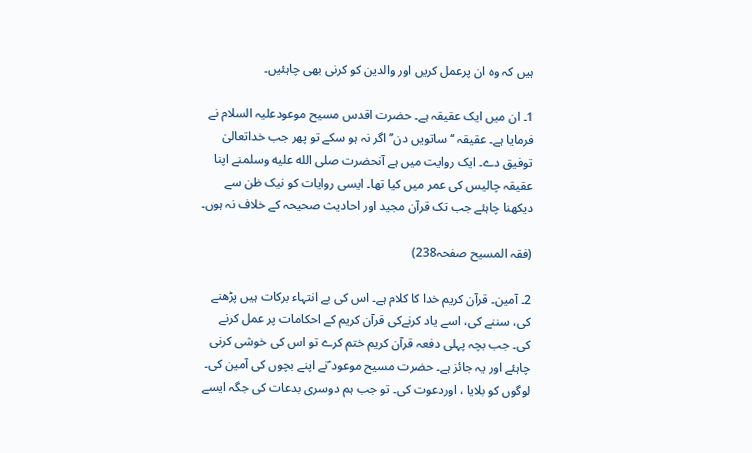ہیں کہ وہ ان پرعمل کریں اور والدین کو کرنی بھی چاہئیں۔

1۔ ان میں ایک عقیقہ ہے۔ حضرت اقدس مسیح موعودعلیہ السلام نے فرمایا ہے۔ عقیقہ ‘‘ساتویں دن’’ اگر نہ ہو سکے تو پھر جب خداتعالیٰ توفیق دے۔ ایک روایت میں ہے آنحضرت صلى الله عليه وسلمنے اپنا عقیقہ چالیس کی عمر میں کیا تھا۔ ایسی روایات کو نیک ظن سے دیکھنا چاہئے جب تک قرآن مجید اور احادیث صحیحہ کے خلاف نہ ہوں۔

(فقہ المسیح صفحہ238)

2۔ آمین۔ قرآن کریم خدا کا کلام ہے۔ اس کی بے انتہاء برکات ہیں پڑھنے کی، سننے کی، اسے یاد کرنےکی قرآن کریم کے احکامات پر عمل کرنے کی۔ جب بچہ پہلی دفعہ قرآن کریم ختم کرے تو اس کی خوشی کرنی چاہئے اور یہ جائز ہے۔ حضرت مسیح موعود ؑنے اپنے بچوں کی آمین کی۔ لوگوں کو بلایا ، اوردعوت کی۔ تو جب ہم دوسری بدعات کی جگہ ایسے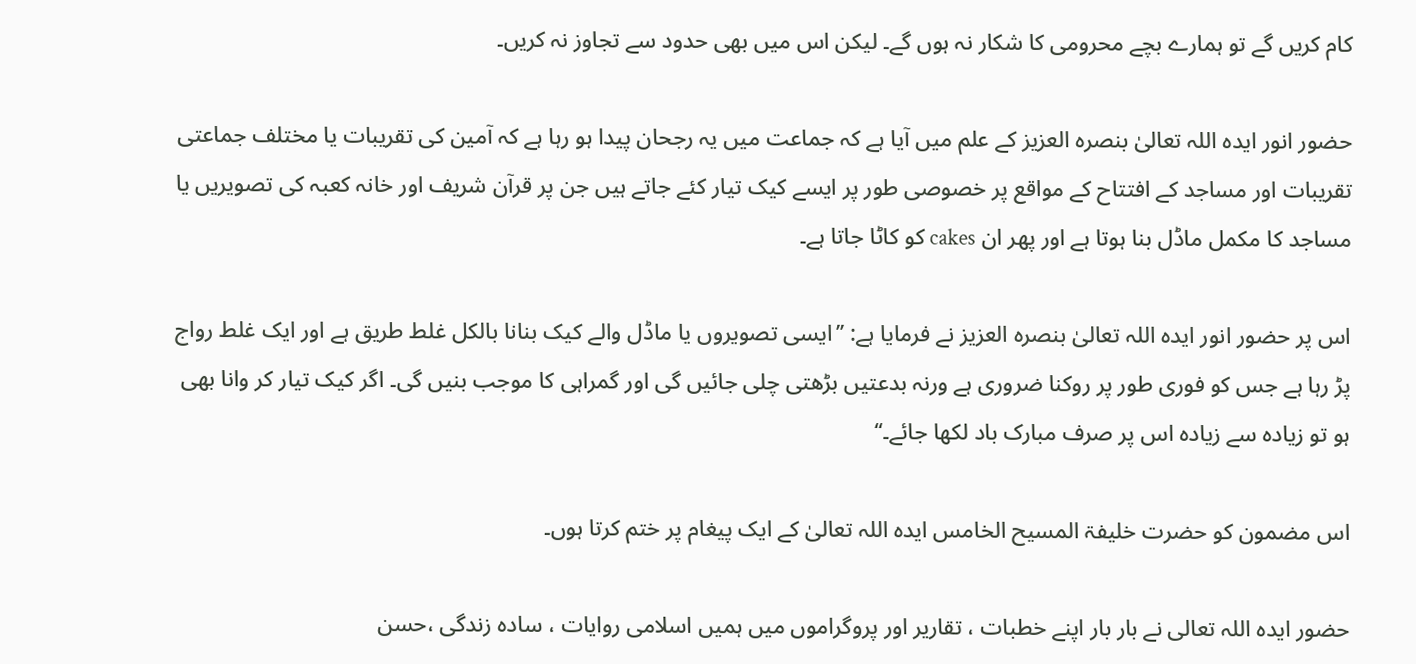کام کریں گے تو ہمارے بچے محرومی کا شکار نہ ہوں گے۔ لیکن اس میں بھی حدود سے تجاوز نہ کریں۔

حضور انور ایدہ اللہ تعالیٰ بنصرہ العزیز کے علم میں آیا ہے کہ جماعت میں یہ رجحان پیدا ہو رہا ہے کہ آمین کی تقریبات یا مختلف جماعتی تقریبات اور مساجد کے افتتاح کے مواقع پر خصوصی طور پر ایسے کیک تیار کئے جاتے ہیں جن پر قرآن شریف اور خانہ کعبہ کی تصویریں یا مساجد کا مکمل ماڈل بنا ہوتا ہے اور پھر ان cakes کو کاٹا جاتا ہے۔

اس پر حضور انور ایدہ اللہ تعالیٰ بنصرہ العزیز نے فرمایا ہے: ’’ایسی تصویروں یا ماڈل والے کیک بنانا بالکل غلط طریق ہے اور ایک غلط رواج پڑ رہا ہے جس کو فوری طور پر روکنا ضروری ہے ورنہ بدعتیں بڑھتی چلی جائیں گی اور گمراہی کا موجب بنیں گی۔ اگر کیک تیار کر وانا بھی ہو تو زیادہ سے زیادہ اس پر صرف مبارک باد لکھا جائے۔‘‘

اس مضمون کو حضرت خلیفۃ المسیح الخامس ایدہ اللہ تعالیٰ کے ایک پیغام پر ختم کرتا ہوں۔

حضور ایدہ اللہ تعالی نے بار بار اپنے خطبات ، تقاریر اور پروگراموں میں ہمیں اسلامی روایات ، سادہ زندگی ،حسن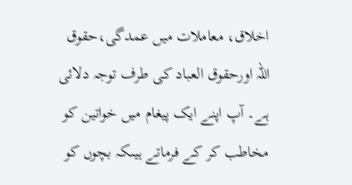اخلاق، معاملات میں عمدگی،حقوق اللہ اورحقوق العباد کی طرف توجہ دلائی ہے۔ آپ اپنے ایک پیغام میں خواتین کو مخاطب کر کے فرماتے ہیںکہ بچوں کو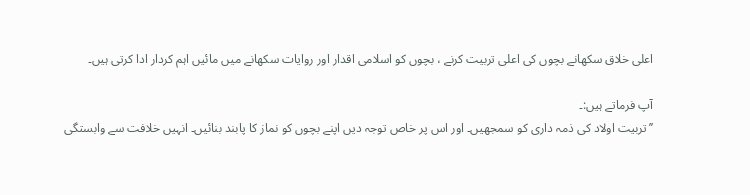اعلی خلاق سکھانے بچوں کی اعلی تربیت کرنے ، بچوں کو اسلامی اقدار اور روایات سکھانے میں مائیں اہم کردار ادا کرتی ہیں۔

آپ فرماتے ہیں:۔
’’تربیت اولاد کی ذمہ داری کو سمجھیں۔ اور اس پر خاص توجہ دیں اپنے بچوں کو نماز کا پابند بنائیں۔ انہیں خلافت سے وابستگی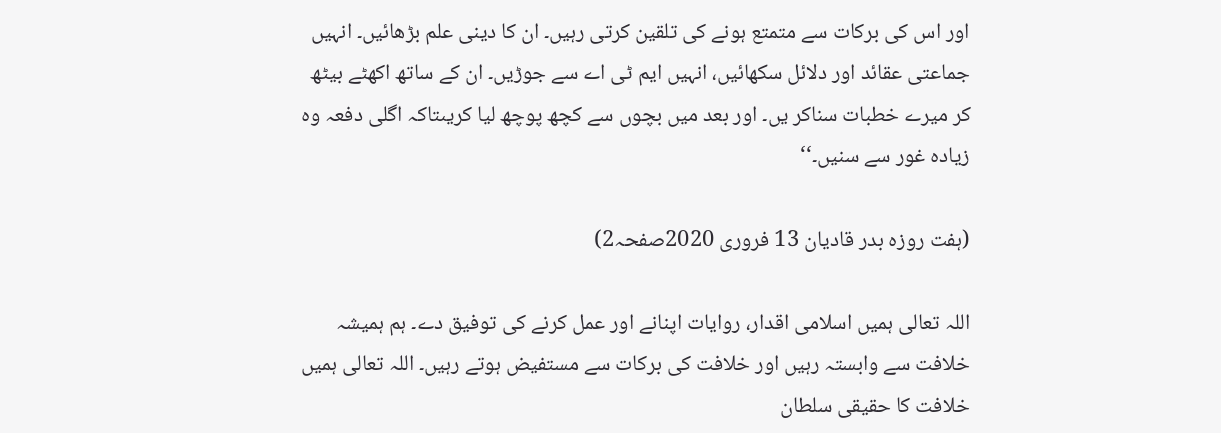اور اس کی برکات سے متمتع ہونے کی تلقین کرتی رہیں۔ ان کا دینی علم بڑھائیں۔ انہیں جماعتی عقائد اور دلائل سکھائیں، انہیں ایم ٹی اے سے جوڑیں۔ ان کے ساتھ اکھٹے بیٹھ کر میرے خطبات سناکر یں۔ اور بعد میں بچوں سے کچھ پوچھ لیا کریںتاکہ اگلی دفعہ وہ زیادہ غور سے سنیں۔‘‘

(ہفت روزہ بدر قادیان 13 فروری 2020صفحہ2)

اللہ تعالی ہمیں اسلامی اقدار، روایات اپنانے اور عمل کرنے کی توفیق دے۔ ہم ہمیشہ خلافت سے وابستہ رہیں اور خلافت کی برکات سے مستفیض ہوتے رہیں۔ اللہ تعالی ہمیں خلافت کا حقیقی سلطان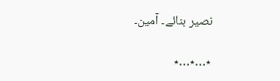نصیر بنائے۔ آمین۔

٭…٭…٭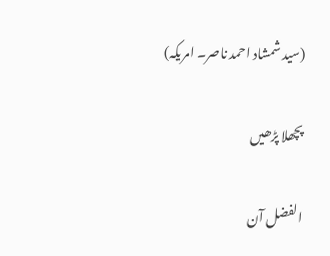(سید شمشاد احمد ناصر۔ امریکہ)

پچھلا پڑھیں

الفضل آن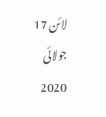لائن 17 جولائی 2020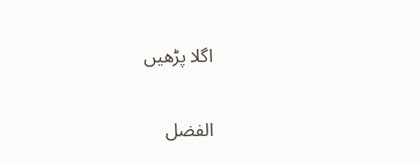اگلا پڑھیں

الفضل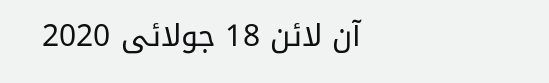آن لائن 18 جولائی 2020